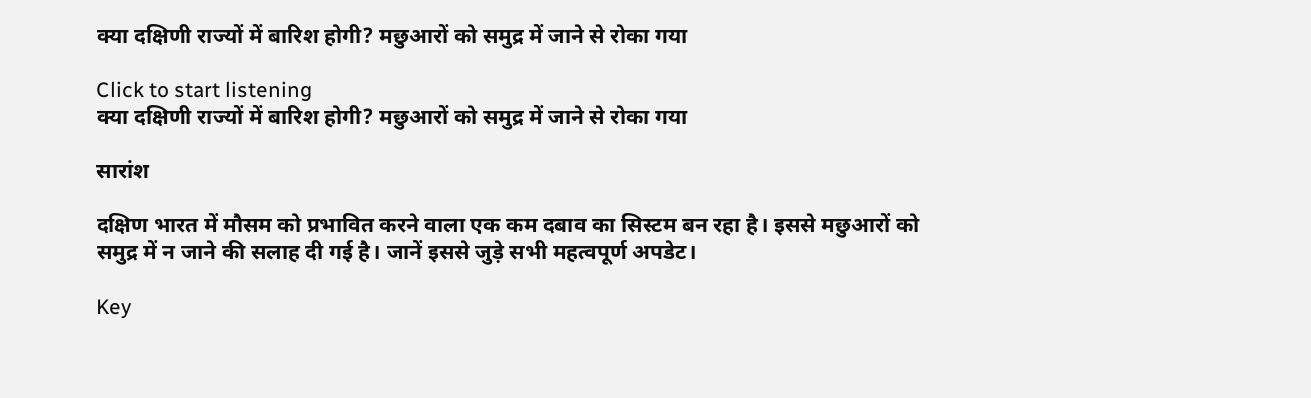क्या दक्षिणी राज्यों में बारिश होगी? मछुआरों को समुद्र में जाने से रोका गया

Click to start listening
क्या दक्षिणी राज्यों में बारिश होगी? मछुआरों को समुद्र में जाने से रोका गया

सारांश

दक्षिण भारत में मौसम को प्रभावित करने वाला एक कम दबाव का सिस्टम बन रहा है। इससे मछुआरों को समुद्र में न जाने की सलाह दी गई है। जानें इससे जुड़े सभी महत्वपूर्ण अपडेट।

Key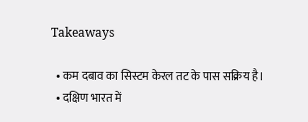Takeaways

  • कम दबाव का सिस्टम केरल तट के पास सक्रिय है।
  • दक्षिण भारत में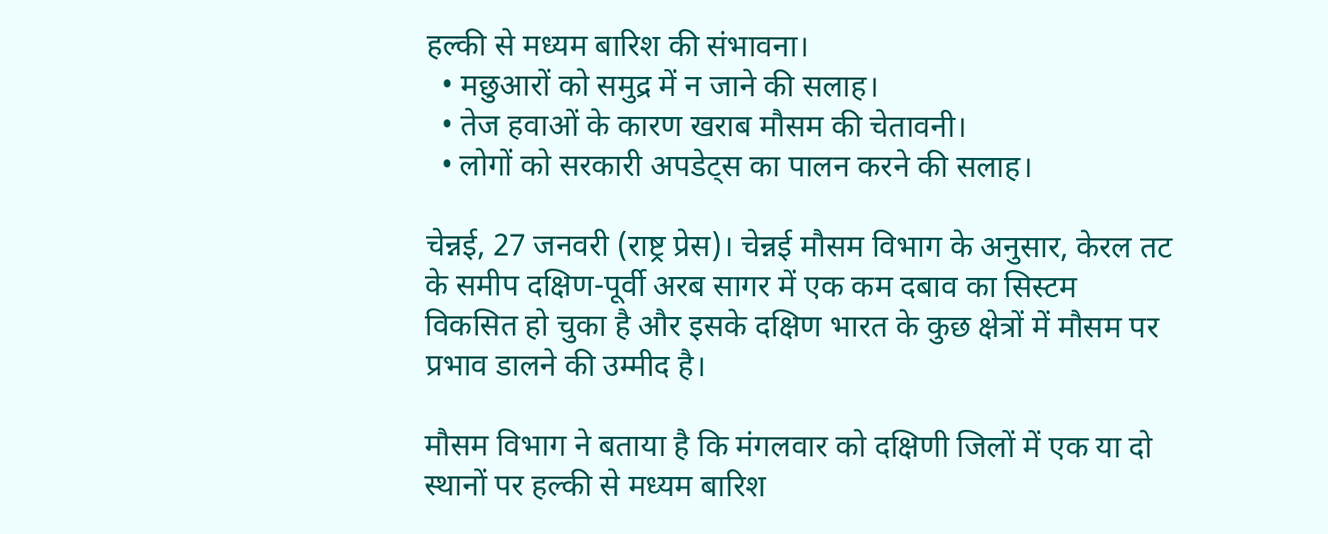हल्की से मध्यम बारिश की संभावना।
  • मछुआरों को समुद्र में न जाने की सलाह।
  • तेज हवाओं के कारण खराब मौसम की चेतावनी।
  • लोगों को सरकारी अपडेट्स का पालन करने की सलाह।

चेन्नई, 27 जनवरी (राष्ट्र प्रेस)। चेन्नई मौसम विभाग के अनुसार, केरल तट के समीप दक्षिण-पूर्वी अरब सागर में एक कम दबाव का सिस्टम विकसित हो चुका है और इसके दक्षिण भारत के कुछ क्षेत्रों में मौसम पर प्रभाव डालने की उम्मीद है।

मौसम विभाग ने बताया है कि मंगलवार को दक्षिणी जिलों में एक या दो स्थानों पर हल्की से मध्यम बारिश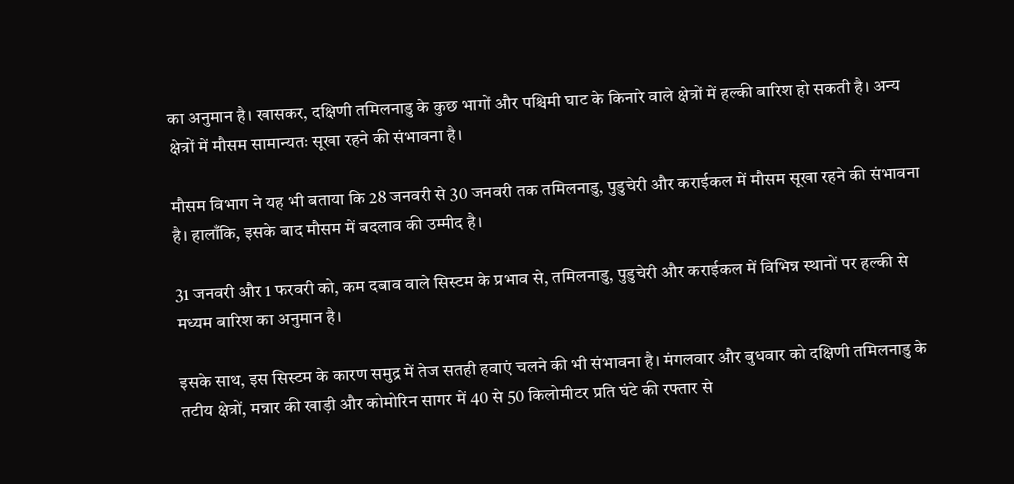का अनुमान है। खासकर, दक्षिणी तमिलनाडु के कुछ भागों और पश्चिमी घाट के किनारे वाले क्षेत्रों में हल्की बारिश हो सकती है। अन्य क्षेत्रों में मौसम सामान्यतः सूखा रहने की संभावना है।

मौसम विभाग ने यह भी बताया कि 28 जनवरी से 30 जनवरी तक तमिलनाडु, पुडुचेरी और कराईकल में मौसम सूखा रहने की संभावना है। हालाँकि, इसके बाद मौसम में बदलाव की उम्मीद है।

31 जनवरी और 1 फरवरी को, कम दबाव वाले सिस्टम के प्रभाव से, तमिलनाडु, पुडुचेरी और कराईकल में विभिन्न स्थानों पर हल्की से मध्यम बारिश का अनुमान है।

इसके साथ, इस सिस्टम के कारण समुद्र में तेज सतही हवाएं चलने की भी संभावना है। मंगलवार और बुधवार को दक्षिणी तमिलनाडु के तटीय क्षेत्रों, मन्नार की खाड़ी और कोमोरिन सागर में 40 से 50 किलोमीटर प्रति घंटे की रफ्तार से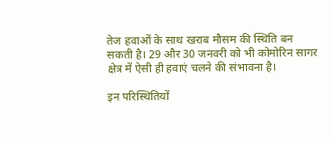तेज हवाओं के साथ खराब मौसम की स्थिति बन सकती है। 29 और 30 जनवरी को भी कोमोरिन सागर क्षेत्र में ऐसी ही हवाएं चलने की संभावना है।

इन परिस्थितियों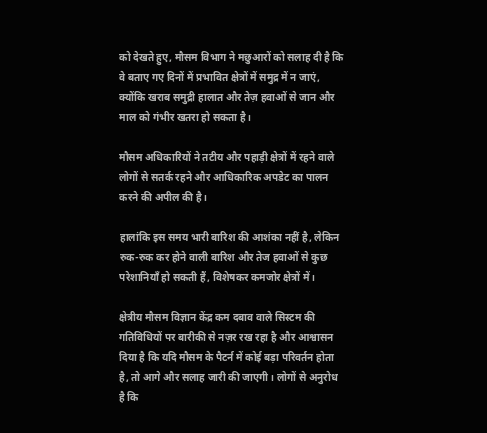को देखते हुए, मौसम विभाग ने मछुआरों को सलाह दी है कि वे बताए गए दिनों में प्रभावित क्षेत्रों में समुद्र में न जाएं, क्योंकि खराब समुद्री हालात और तेज़ हवाओं से जान और माल को गंभीर खतरा हो सकता है।

मौसम अधिकारियों ने तटीय और पहाड़ी क्षेत्रों में रहने वाले लोगों से सतर्क रहने और आधिकारिक अपडेट का पालन करने की अपील की है।

हालांकि इस समय भारी बारिश की आशंका नहीं है, लेकिन रुक-रुक कर होने वाली बारिश और तेज हवाओं से कुछ परेशानियाँ हो सकती हैं, विशेषकर कमजोर क्षेत्रों में।

क्षेत्रीय मौसम विज्ञान केंद्र कम दबाव वाले सिस्टम की गतिविधियों पर बारीकी से नज़र रख रहा है और आश्वासन दिया है कि यदि मौसम के पैटर्न में कोई बड़ा परिवर्तन होता है, तो आगे और सलाह जारी की जाएगी। लोगों से अनुरोध है कि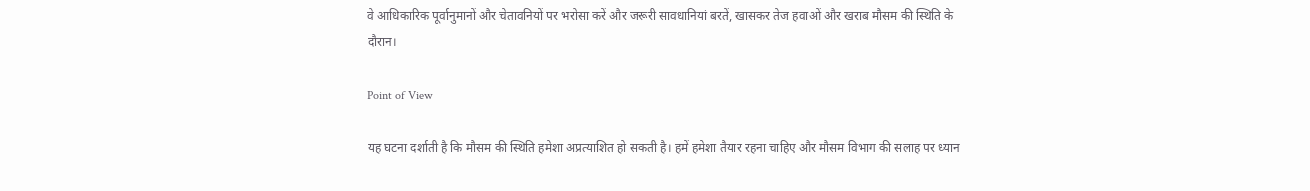वे आधिकारिक पूर्वानुमानों और चेतावनियों पर भरोसा करें और जरूरी सावधानियां बरतें, खासकर तेज हवाओं और खराब मौसम की स्थिति के दौरान।

Point of View

यह घटना दर्शाती है कि मौसम की स्थिति हमेशा अप्रत्याशित हो सकती है। हमें हमेशा तैयार रहना चाहिए और मौसम विभाग की सलाह पर ध्यान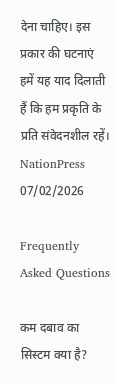देना चाहिए। इस प्रकार की घटनाएं हमें यह याद दिलाती हैं कि हम प्रकृति के प्रति संवेदनशील रहें।
NationPress
07/02/2026

Frequently Asked Questions

कम दबाव का सिस्टम क्या है?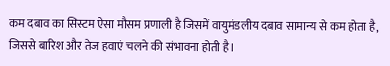कम दबाव का सिस्टम ऐसा मौसम प्रणाली है जिसमें वायुमंडलीय दबाव सामान्य से कम होता है, जिससे बारिश और तेज हवाएं चलने की संभावना होती है।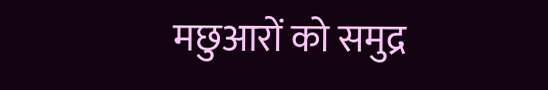मछुआरों को समुद्र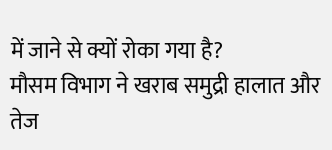में जाने से क्यों रोका गया है?
मौसम विभाग ने खराब समुद्री हालात और तेज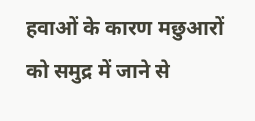हवाओं के कारण मछुआरों को समुद्र में जाने से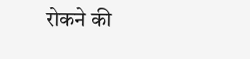रोकने की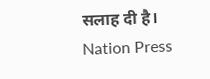सलाह दी है।
Nation Press